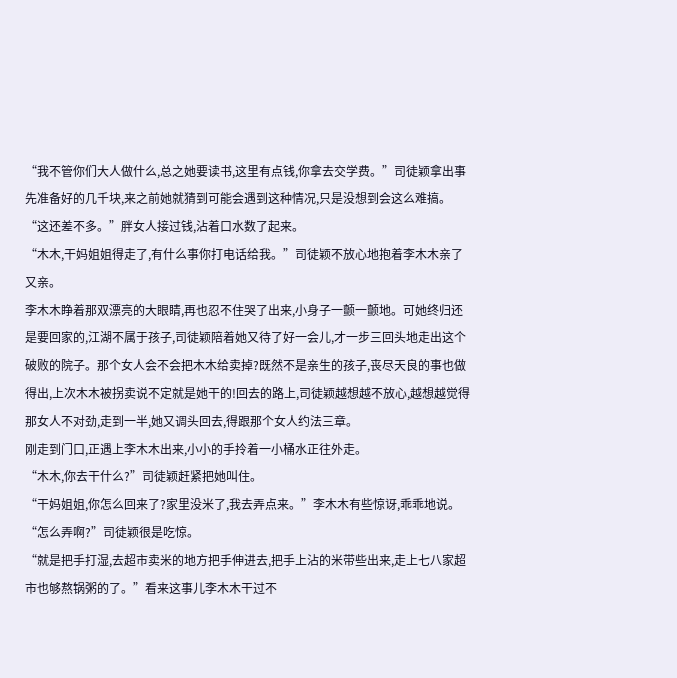“我不管你们大人做什么,总之她要读书,这里有点钱,你拿去交学费。”司徒颖拿出事先准备好的几千块,来之前她就猜到可能会遇到这种情况,只是没想到会这么难搞。
“这还差不多。”胖女人接过钱,沾着口水数了起来。
“木木,干妈姐姐得走了,有什么事你打电话给我。”司徒颖不放心地抱着李木木亲了又亲。
李木木睁着那双漂亮的大眼睛,再也忍不住哭了出来,小身子一颤一颤地。可她终归还是要回家的,江湖不属于孩子,司徒颖陪着她又待了好一会儿,才一步三回头地走出这个破败的院子。那个女人会不会把木木给卖掉?既然不是亲生的孩子,丧尽天良的事也做得出,上次木木被拐卖说不定就是她干的!回去的路上,司徒颖越想越不放心,越想越觉得那女人不对劲,走到一半,她又调头回去,得跟那个女人约法三章。
刚走到门口,正遇上李木木出来,小小的手拎着一小桶水正往外走。
“木木,你去干什么?”司徒颖赶紧把她叫住。
“干妈姐姐,你怎么回来了?家里没米了,我去弄点来。”李木木有些惊讶,乖乖地说。
“怎么弄啊?”司徒颖很是吃惊。
“就是把手打湿,去超市卖米的地方把手伸进去,把手上沾的米带些出来,走上七八家超市也够熬锅粥的了。”看来这事儿李木木干过不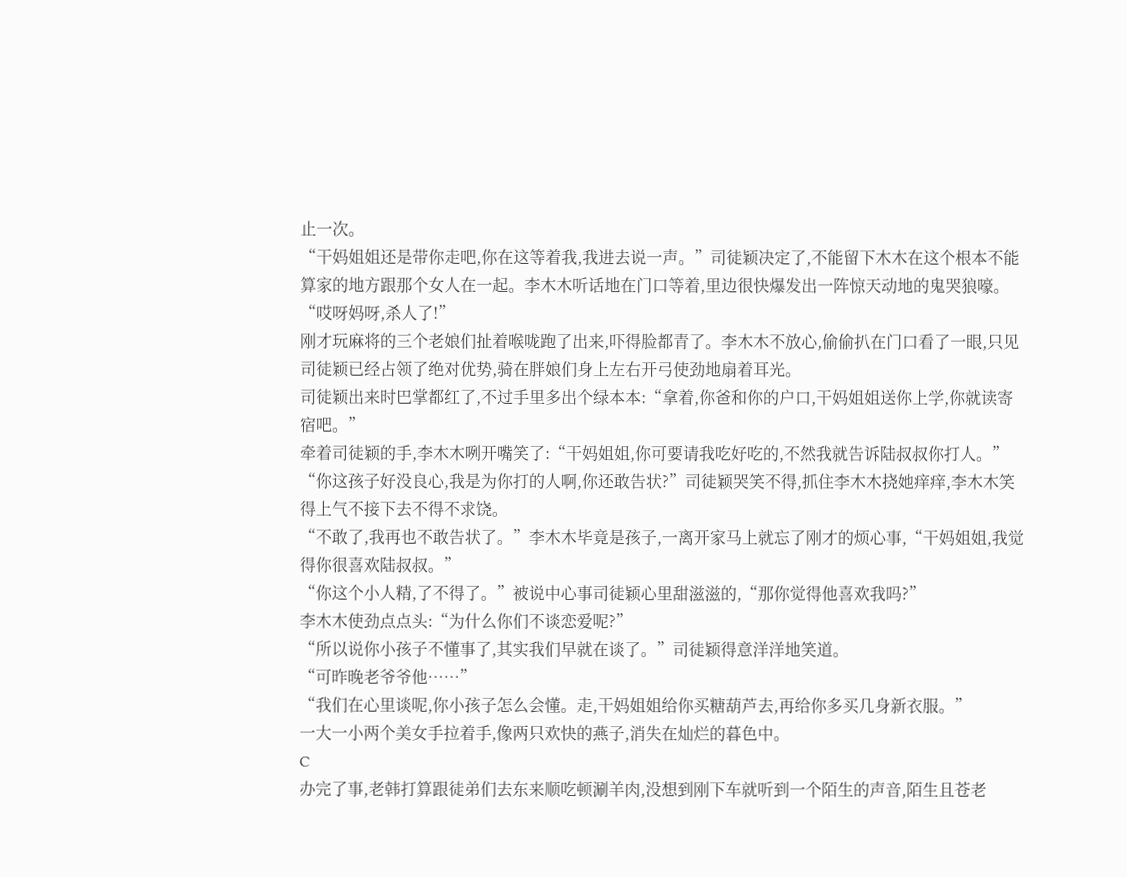止一次。
“干妈姐姐还是带你走吧,你在这等着我,我进去说一声。”司徒颖决定了,不能留下木木在这个根本不能算家的地方跟那个女人在一起。李木木听话地在门口等着,里边很快爆发出一阵惊天动地的鬼哭狼嚎。
“哎呀妈呀,杀人了!”
刚才玩麻将的三个老娘们扯着喉咙跑了出来,吓得脸都青了。李木木不放心,偷偷扒在门口看了一眼,只见司徒颖已经占领了绝对优势,骑在胖娘们身上左右开弓使劲地扇着耳光。
司徒颖出来时巴掌都红了,不过手里多出个绿本本:“拿着,你爸和你的户口,干妈姐姐送你上学,你就读寄宿吧。”
牵着司徒颖的手,李木木咧开嘴笑了:“干妈姐姐,你可要请我吃好吃的,不然我就告诉陆叔叔你打人。”
“你这孩子好没良心,我是为你打的人啊,你还敢告状?”司徒颖哭笑不得,抓住李木木挠她痒痒,李木木笑得上气不接下去不得不求饶。
“不敢了,我再也不敢告状了。”李木木毕竟是孩子,一离开家马上就忘了刚才的烦心事,“干妈姐姐,我觉得你很喜欢陆叔叔。”
“你这个小人精,了不得了。”被说中心事司徒颖心里甜滋滋的,“那你觉得他喜欢我吗?”
李木木使劲点点头:“为什么你们不谈恋爱呢?”
“所以说你小孩子不懂事了,其实我们早就在谈了。”司徒颖得意洋洋地笑道。
“可昨晚老爷爷他……”
“我们在心里谈呢,你小孩子怎么会懂。走,干妈姐姐给你买糖葫芦去,再给你多买几身新衣服。”
一大一小两个美女手拉着手,像两只欢快的燕子,消失在灿烂的暮色中。
C
办完了事,老韩打算跟徒弟们去东来顺吃顿涮羊肉,没想到刚下车就听到一个陌生的声音,陌生且苍老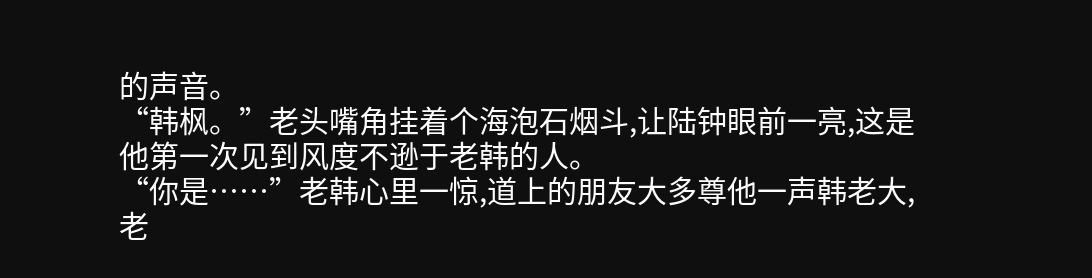的声音。
“韩枫。”老头嘴角挂着个海泡石烟斗,让陆钟眼前一亮,这是他第一次见到风度不逊于老韩的人。
“你是……”老韩心里一惊,道上的朋友大多尊他一声韩老大,老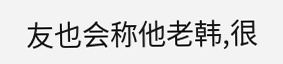友也会称他老韩,很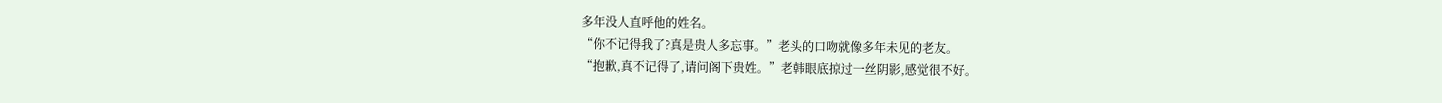多年没人直呼他的姓名。
“你不记得我了?真是贵人多忘事。”老头的口吻就像多年未见的老友。
“抱歉,真不记得了,请问阁下贵姓。”老韩眼底掠过一丝阴影,感觉很不好。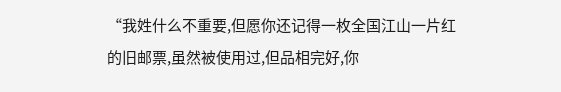“我姓什么不重要,但愿你还记得一枚全国江山一片红的旧邮票,虽然被使用过,但品相完好,你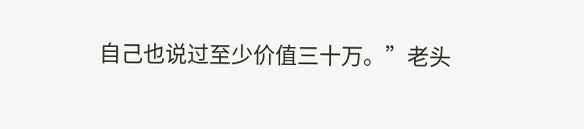自己也说过至少价值三十万。”老头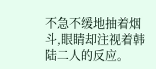不急不缓地抽着烟斗,眼睛却注视着韩陆二人的反应。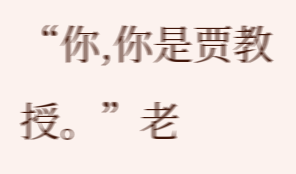“你,你是贾教授。”老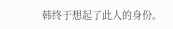韩终于想起了此人的身份。